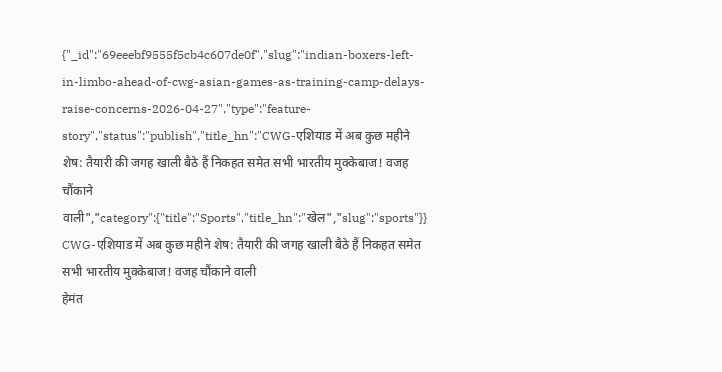{"_id":"69eeebf9555f5cb4c607de0f","slug":"indian-boxers-left-in-limbo-ahead-of-cwg-asian-games-as-training-camp-delays-raise-concerns-2026-04-27","type":"feature-story","status":"publish","title_hn":"CWG-एशियाड में अब कुछ महीने शेष: तैयारी की जगह खाली बैठे हैं निकहत समेत सभी भारतीय मुक्केबाज! वजह चौंकाने वाली","category":{"title":"Sports","title_hn":"खेल","slug":"sports"}}
CWG-एशियाड में अब कुछ महीने शेष: तैयारी की जगह खाली बैठे हैं निकहत समेत सभी भारतीय मुक्केबाज! वजह चौंकाने वाली
हेमंत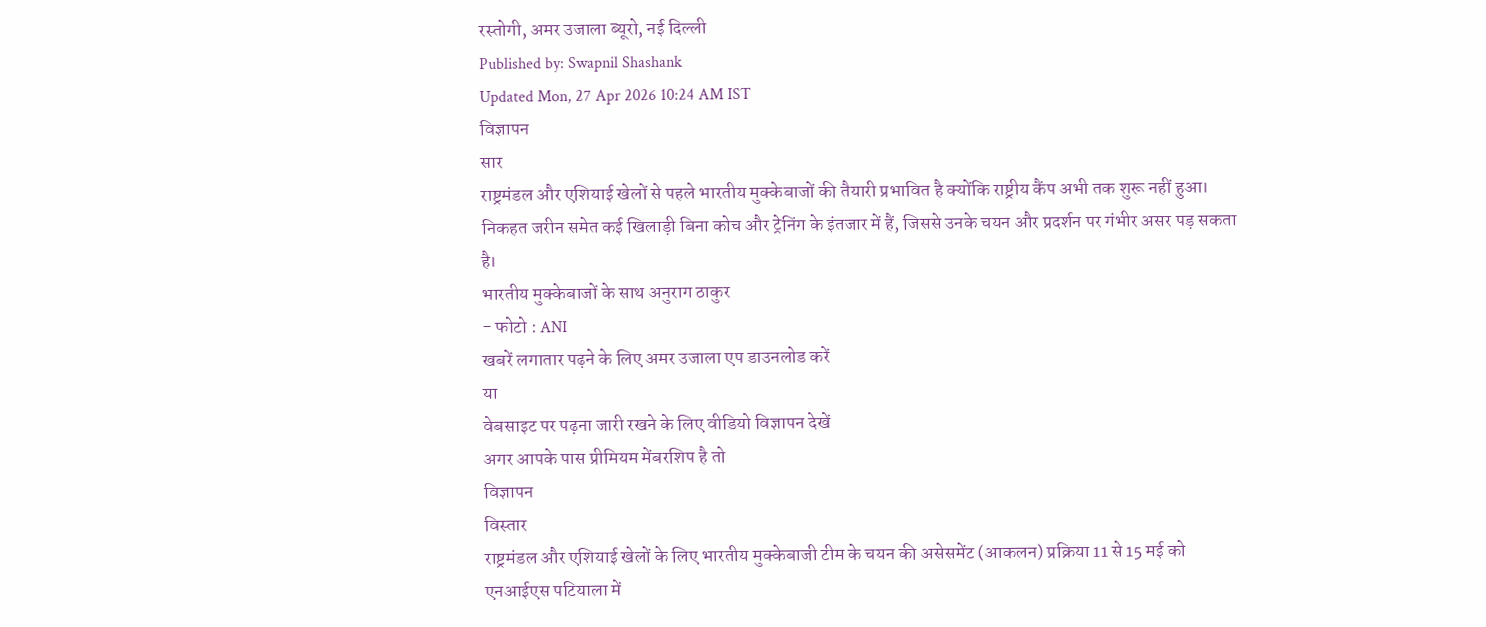रस्तोगी, अमर उजाला ब्यूरो, नई दिल्ली
Published by: Swapnil Shashank
Updated Mon, 27 Apr 2026 10:24 AM IST
विज्ञापन
सार
राष्ट्रमंडल और एशियाई खेलों से पहले भारतीय मुक्केबाजों की तैयारी प्रभावित है क्योंकि राष्ट्रीय कैंप अभी तक शुरू नहीं हुआ। निकहत जरीन समेत कई खिलाड़ी बिना कोच और ट्रेनिंग के इंतजार में हैं, जिससे उनके चयन और प्रदर्शन पर गंभीर असर पड़ सकता है।
भारतीय मुक्केबाजों के साथ अनुराग ठाकुर
- फोटो : ANI
खबरें लगातार पढ़ने के लिए अमर उजाला एप डाउनलोड करें
या
वेबसाइट पर पढ़ना जारी रखने के लिए वीडियो विज्ञापन देखें
अगर आपके पास प्रीमियम मेंबरशिप है तो
विज्ञापन
विस्तार
राष्ट्रमंडल और एशियाई खेलों के लिए भारतीय मुक्केबाजी टीम के चयन की असेसमेंट (आकलन) प्रक्रिया 11 से 15 मई को एनआईएस पटियाला में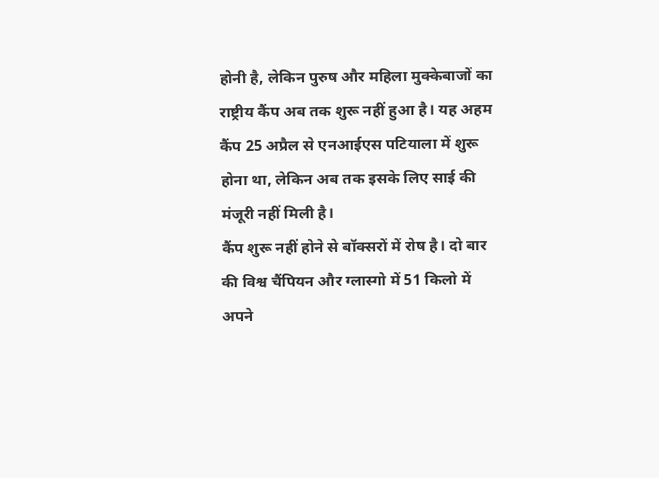होनी है, लेकिन पुरुष और महिला मुक्केबाजों का राष्ट्रीय कैंप अब तक शुरू नहीं हुआ है। यह अहम कैंप 25 अप्रैल से एनआईएस पटियाला में शुरू होना था, लेकिन अब तक इसके लिए साई की मंजूरी नहीं मिली है।
कैंप शुरू नहीं होने से बॉक्सरों में रोष है। दो बार की विश्व चैंपियन और ग्लास्गो में 51 किलो में अपने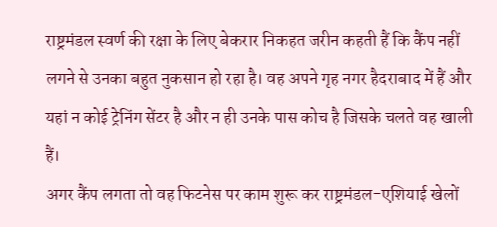राष्ट्रमंडल स्वर्ण की रक्षा के लिए बेकरार निकहत जरीन कहती हैं कि कैंप नहीं लगने से उनका बहुत नुकसान हो रहा है। वह अपने गृह नगर हैदराबाद में हैं और यहां न कोई ट्रेनिंग सेंटर है और न ही उनके पास कोच है जिसके चलते वह खाली हैं।
अगर कैंप लगता तो वह फिटनेस पर काम शुरू कर राष्ट्रमंडल-एशियाई खेलों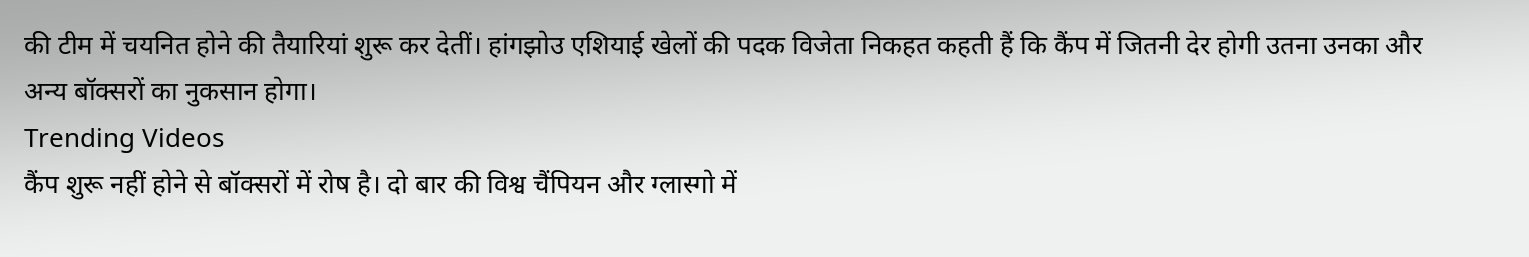की टीम में चयनित होने की तैयारियां शुरू कर देतीं। हांगझोउ एशियाई खेलों की पदक विजेता निकहत कहती हैं कि कैंप में जितनी देर होगी उतना उनका और अन्य बॉक्सरों का नुकसान होगा।
Trending Videos
कैंप शुरू नहीं होने से बॉक्सरों में रोष है। दो बार की विश्व चैंपियन और ग्लास्गो में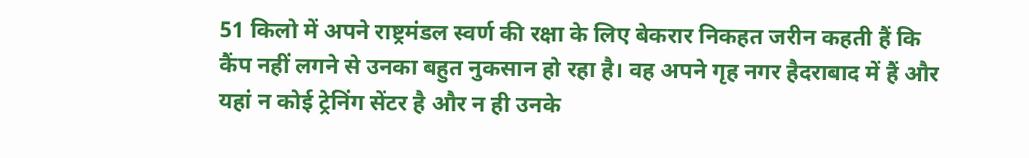51 किलो में अपने राष्ट्रमंडल स्वर्ण की रक्षा के लिए बेकरार निकहत जरीन कहती हैं कि कैंप नहीं लगने से उनका बहुत नुकसान हो रहा है। वह अपने गृह नगर हैदराबाद में हैं और यहां न कोई ट्रेनिंग सेंटर है और न ही उनके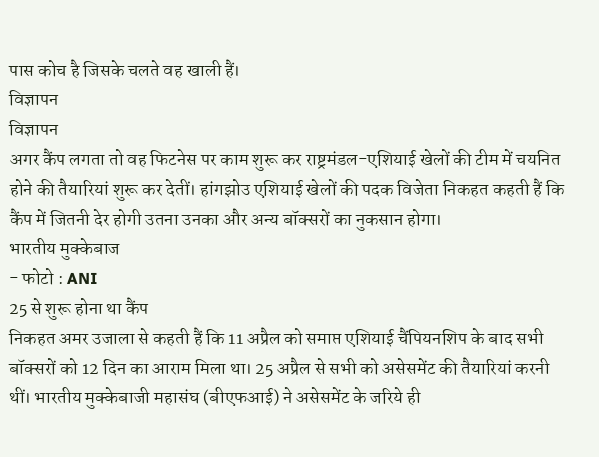पास कोच है जिसके चलते वह खाली हैं।
विज्ञापन
विज्ञापन
अगर कैंप लगता तो वह फिटनेस पर काम शुरू कर राष्ट्रमंडल-एशियाई खेलों की टीम में चयनित होने की तैयारियां शुरू कर देतीं। हांगझोउ एशियाई खेलों की पदक विजेता निकहत कहती हैं कि कैंप में जितनी देर होगी उतना उनका और अन्य बॉक्सरों का नुकसान होगा।
भारतीय मुक्केबाज
- फोटो : ANI
25 से शुरू होना था कैंप
निकहत अमर उजाला से कहती हैं कि 11 अप्रैल को समाप्त एशियाई चैंपियनशिप के बाद सभी बॉक्सरों को 12 दिन का आराम मिला था। 25 अप्रैल से सभी को असेसमेंट की तैयारियां करनी थीं। भारतीय मुक्केबाजी महासंघ (बीएफआई) ने असेसमेंट के जरिये ही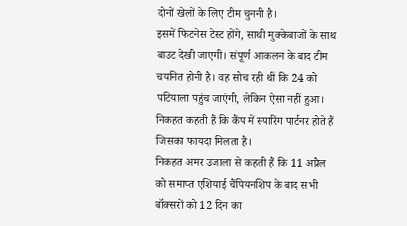दोनों खेलों के लिए टीम चुननी है।
इसमें फिटनेस टेस्ट होंगे, साथी मुक्केबाजों के साथ बाउट देखी जाएगी। संपूर्ण आकलन के बाद टीम चयनित होनी है। वह सोच रही थीं कि 24 को पटियाला पहुंच जाएंगी, लेकिन ऐसा नहीं हुआ। निकहत कहती हैं कि कैंप में स्पारिंग पार्टनर होते हैं जिसका फायदा मिलता है।
निकहत अमर उजाला से कहती हैं कि 11 अप्रैल को समाप्त एशियाई चैंपियनशिप के बाद सभी बॉक्सरों को 12 दिन का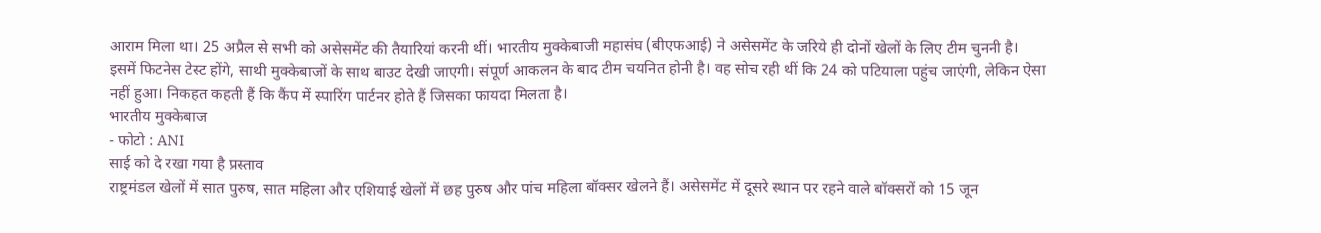आराम मिला था। 25 अप्रैल से सभी को असेसमेंट की तैयारियां करनी थीं। भारतीय मुक्केबाजी महासंघ (बीएफआई) ने असेसमेंट के जरिये ही दोनों खेलों के लिए टीम चुननी है।
इसमें फिटनेस टेस्ट होंगे, साथी मुक्केबाजों के साथ बाउट देखी जाएगी। संपूर्ण आकलन के बाद टीम चयनित होनी है। वह सोच रही थीं कि 24 को पटियाला पहुंच जाएंगी, लेकिन ऐसा नहीं हुआ। निकहत कहती हैं कि कैंप में स्पारिंग पार्टनर होते हैं जिसका फायदा मिलता है।
भारतीय मुक्केबाज
- फोटो : ANI
साई को दे रखा गया है प्रस्ताव
राष्ट्रमंडल खेलों में सात पुरुष, सात महिला और एशियाई खेलों में छह पुरुष और पांच महिला बॉक्सर खेलने हैं। असेसमेंट में दूसरे स्थान पर रहने वाले बॉक्सरों को 15 जून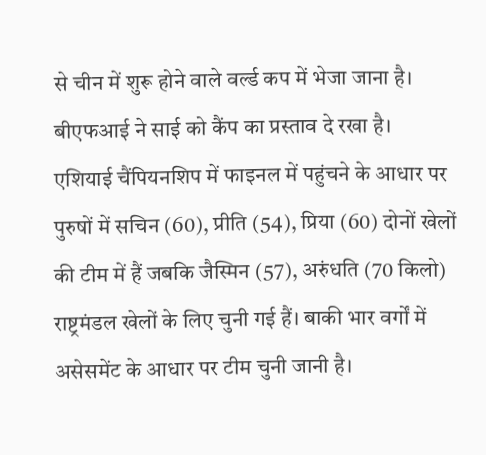से चीन में शुरू होने वाले वर्ल्ड कप में भेजा जाना है। बीएफआई ने साई को कैंप का प्रस्ताव दे रखा है।
एशियाई चैंपियनशिप में फाइनल में पहुंचने के आधार पर पुरुषों में सचिन (60), प्रीति (54), प्रिया (60) दोनों खेलों की टीम में हैं जबकि जैस्मिन (57), अरुंधति (70 किलो) राष्ट्रमंडल खेलों के लिए चुनी गई हैं। बाकी भार वर्गों में असेसमेंट के आधार पर टीम चुनी जानी है।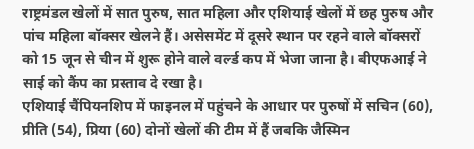राष्ट्रमंडल खेलों में सात पुरुष, सात महिला और एशियाई खेलों में छह पुरुष और पांच महिला बॉक्सर खेलने हैं। असेसमेंट में दूसरे स्थान पर रहने वाले बॉक्सरों को 15 जून से चीन में शुरू होने वाले वर्ल्ड कप में भेजा जाना है। बीएफआई ने साई को कैंप का प्रस्ताव दे रखा है।
एशियाई चैंपियनशिप में फाइनल में पहुंचने के आधार पर पुरुषों में सचिन (60), प्रीति (54), प्रिया (60) दोनों खेलों की टीम में हैं जबकि जैस्मिन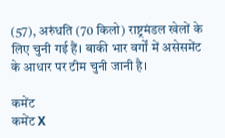(57), अरुंधति (70 किलो) राष्ट्रमंडल खेलों के लिए चुनी गई हैं। बाकी भार वर्गों में असेसमेंट के आधार पर टीम चुनी जानी है।

कमेंट
कमेंट X